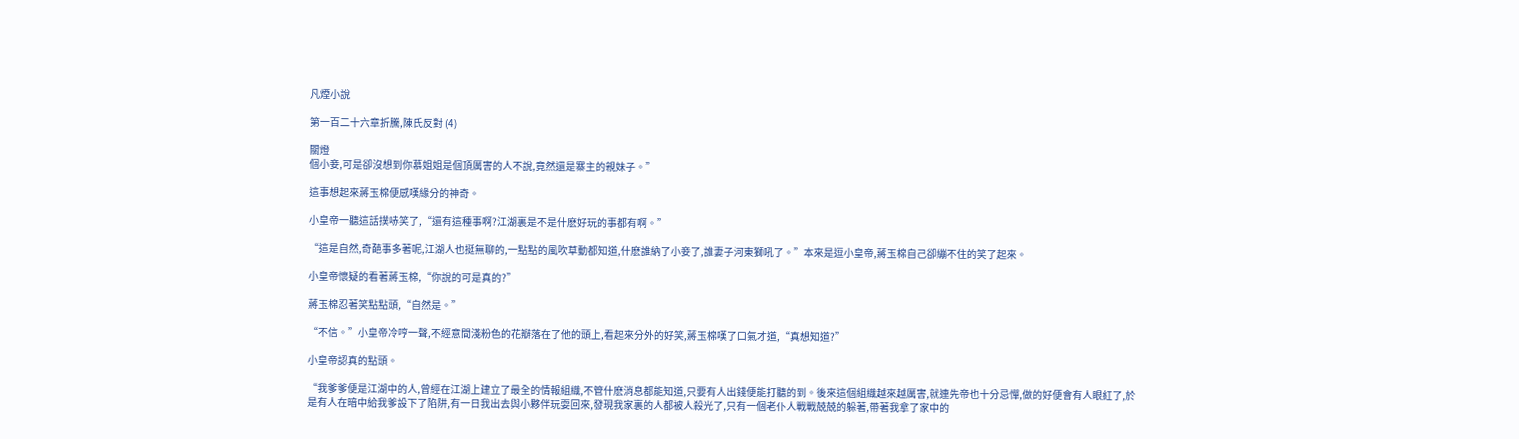凡煙小說

第一百二十六章折騰,陳氏反對 (4)

關燈
個小妾,可是卻沒想到你慕姐姐是個頂厲害的人不說,竟然還是寨主的親妹子。”

這事想起來蔣玉棉便感嘆緣分的神奇。

小皇帝一聽這話撲哧笑了,“還有這種事啊?江湖裏是不是什麽好玩的事都有啊。”

“這是自然,奇葩事多著呢,江湖人也挺無聊的,一點點的風吹草動都知道,什麽誰納了小妾了,誰妻子河東獅吼了。”本來是逗小皇帝,蔣玉棉自己卻繃不住的笑了起來。

小皇帝懷疑的看著蔣玉棉,“你說的可是真的?”

蔣玉棉忍著笑點點頭,“自然是。”

“不信。”小皇帝冷哼一聲,不經意間淺粉色的花瓣落在了他的頭上,看起來分外的好笑,蔣玉棉嘆了口氣才道,“真想知道?”

小皇帝認真的點頭。

“我爹爹便是江湖中的人,曾經在江湖上建立了最全的情報組織,不管什麽消息都能知道,只要有人出錢便能打聽的到。後來這個組織越來越厲害,就連先帝也十分忌憚,做的好便會有人眼紅了,於是有人在暗中給我爹設下了陷阱,有一日我出去與小夥伴玩耍回來,發現我家裏的人都被人殺光了,只有一個老仆人戰戰兢兢的躲著,帶著我拿了家中的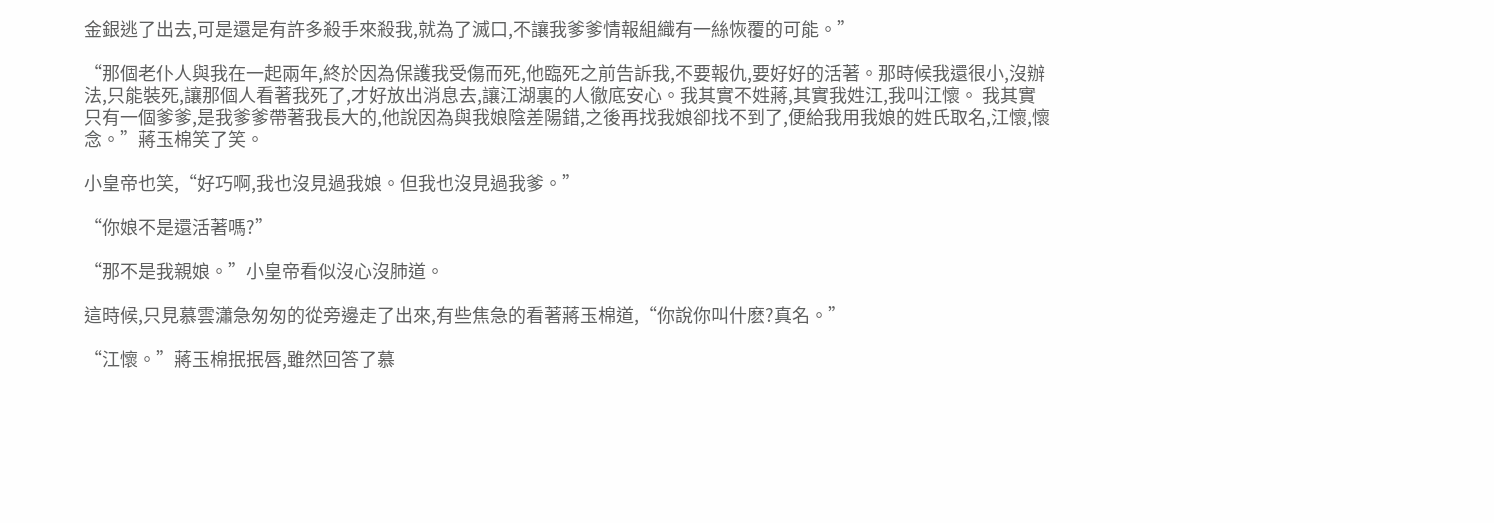金銀逃了出去,可是還是有許多殺手來殺我,就為了滅口,不讓我爹爹情報組織有一絲恢覆的可能。”

“那個老仆人與我在一起兩年,終於因為保護我受傷而死,他臨死之前告訴我,不要報仇,要好好的活著。那時候我還很小,沒辦法,只能裝死,讓那個人看著我死了,才好放出消息去,讓江湖裏的人徹底安心。我其實不姓蔣,其實我姓江,我叫江懷。 我其實只有一個爹爹,是我爹爹帶著我長大的,他說因為與我娘陰差陽錯,之後再找我娘卻找不到了,便給我用我娘的姓氏取名,江懷,懷念。”蔣玉棉笑了笑。

小皇帝也笑,“好巧啊,我也沒見過我娘。但我也沒見過我爹。”

“你娘不是還活著嗎?”

“那不是我親娘。”小皇帝看似沒心沒肺道。

這時候,只見慕雲瀟急匆匆的從旁邊走了出來,有些焦急的看著蔣玉棉道,“你說你叫什麽?真名。”

“江懷。”蔣玉棉抿抿唇,雖然回答了慕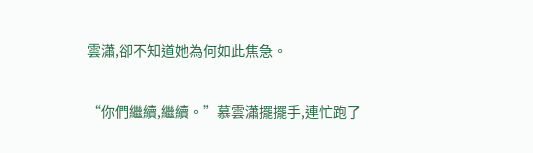雲瀟,卻不知道她為何如此焦急。

“你們繼續,繼續。”慕雲瀟擺擺手,連忙跑了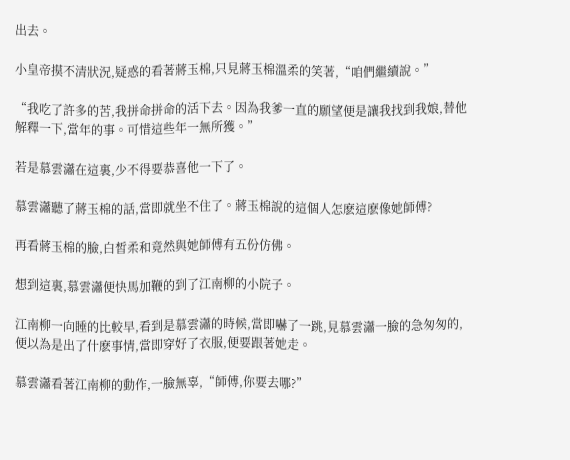出去。

小皇帝摸不清狀況,疑惑的看著蔣玉棉,只見蔣玉棉溫柔的笑著,“咱們繼續說。”

“我吃了許多的苦,我拼命拼命的活下去。因為我爹一直的願望便是讓我找到我娘,替他解釋一下,當年的事。可惜這些年一無所獲。”

若是慕雲瀟在這裏,少不得要恭喜他一下了。

慕雲瀟聽了蔣玉棉的話,當即就坐不住了。蔣玉棉說的這個人怎麽這麽像她師傅?

再看蔣玉棉的臉,白皙柔和竟然與她師傅有五份仿佛。

想到這裏,慕雲瀟便快馬加鞭的到了江南柳的小院子。

江南柳一向睡的比較早,看到是慕雲瀟的時候,當即嚇了一跳,見慕雲瀟一臉的急匆匆的,便以為是出了什麽事情,當即穿好了衣服,便要跟著她走。

慕雲瀟看著江南柳的動作,一臉無辜,“師傅,你要去哪?”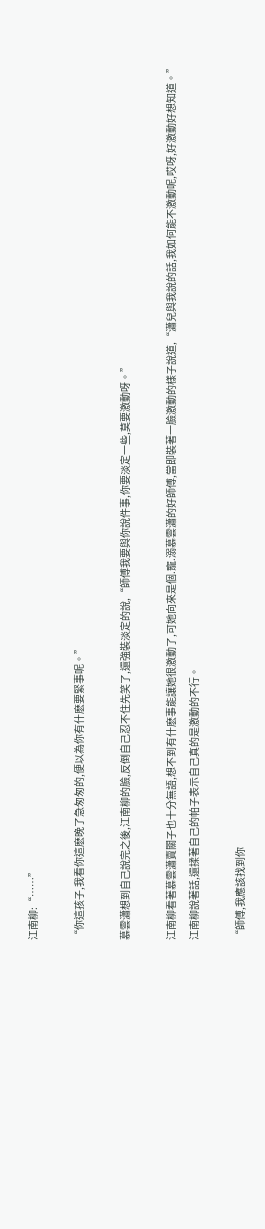江南柳:“……”

“你這孩子,我看你這麽晚了急匆匆的,便以為你有什麽要緊事呢。”

慕雲瀟想到自己說完之後,江南柳的臉,反倒自己忍不住先笑了,還強裝淡定的說,“師傅我要與你說件事,你要淡定一些,莫要激動呀。”

江南柳看著慕雲瀟賣關子也十分無語,想不到有什麽事能讓她很激動了,可她向來是個.寵.溺慕雲瀟的好師傅,當即裝著一臉激動的樣子說道,“瀟兒與我說的話,我如何能不激動呢,哎呀,好激動好想知道。”江南柳說著話,還揉著自己的帕子表示自己真的是激動的不行。

“師傅,我應該找到你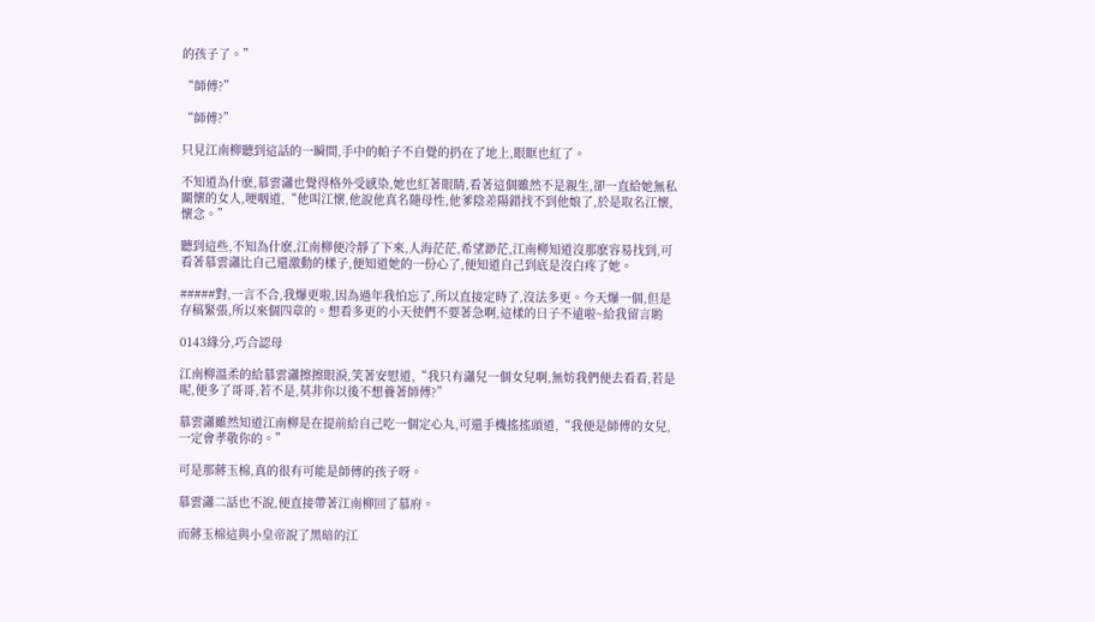的孩子了。”

“師傅?”

“師傅?”

只見江南柳聽到這話的一瞬間,手中的帕子不自覺的扔在了地上,眼眶也紅了。

不知道為什麽,慕雲瀟也覺得格外受感染,她也紅著眼睛,看著這個雖然不是親生,卻一直給她無私關懷的女人,哽咽道,“他叫江懷,他說他真名隨母性,他爹陰差陽錯找不到他娘了,於是取名江懷,懷念。”

聽到這些,不知為什麽,江南柳便冷靜了下來,人海茫茫,希望渺茫,江南柳知道沒那麽容易找到,可看著慕雲瀟比自己還激動的樣子,便知道她的一份心了,便知道自己到底是沒白疼了她。

#####對,一言不合,我爆更啦,因為過年我怕忘了,所以直接定時了,沒法多更。今天爆一個,但是存稿緊張,所以來個四章的。想看多更的小天使們不要著急啊,這樣的日子不遠啦~給我留言喲

0143緣分,巧合認母

江南柳溫柔的給慕雲瀟擦擦眼淚,笑著安慰道,“我只有瀟兒一個女兒啊,無妨我們便去看看,若是呢,便多了哥哥,若不是,莫非你以後不想養著師傅?”

慕雲瀟雖然知道江南柳是在提前給自己吃一個定心丸,可還手機搖搖頭道,“我便是師傅的女兒,一定會孝敬你的。”

可是那蔣玉棉,真的很有可能是師傅的孩子呀。

慕雲瀟二話也不說,便直接帶著江南柳回了慕府。

而蔣玉棉這與小皇帝說了黑暗的江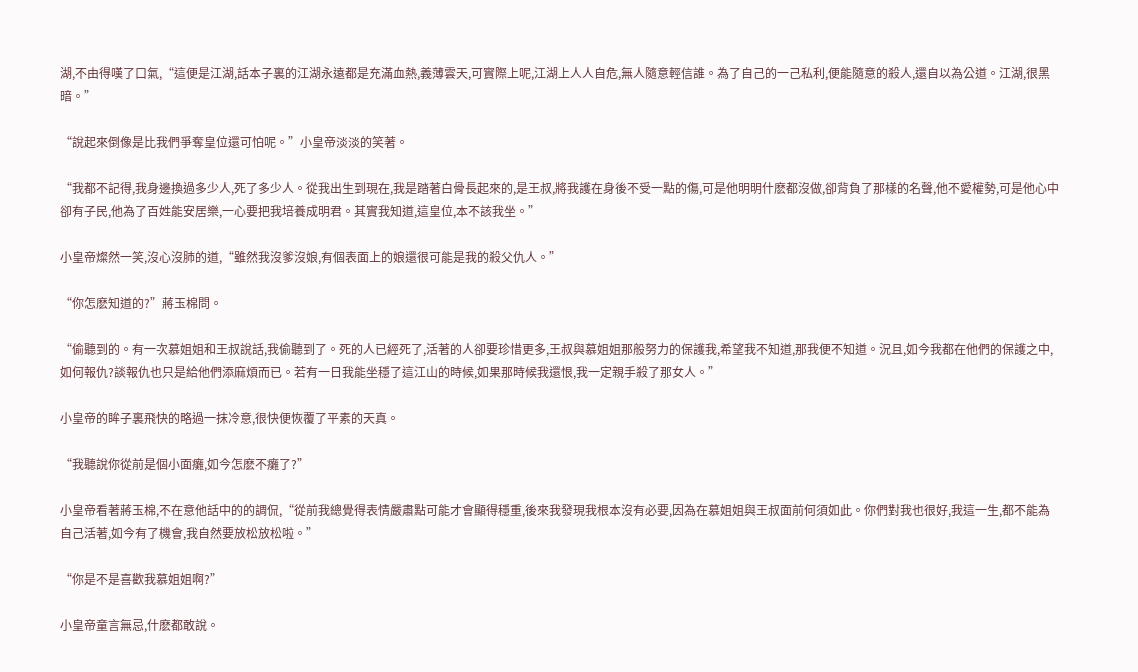湖,不由得嘆了口氣,“這便是江湖,話本子裏的江湖永遠都是充滿血熱,義薄雲天,可實際上呢,江湖上人人自危,無人隨意輕信誰。為了自己的一己私利,便能隨意的殺人,還自以為公道。江湖,很黑暗。”

“說起來倒像是比我們爭奪皇位還可怕呢。”小皇帝淡淡的笑著。

“我都不記得,我身邊換過多少人,死了多少人。從我出生到現在,我是踏著白骨長起來的,是王叔,將我護在身後不受一點的傷,可是他明明什麽都沒做,卻背負了那樣的名聲,他不愛權勢,可是他心中卻有子民,他為了百姓能安居樂,一心要把我培養成明君。其實我知道,這皇位,本不該我坐。”

小皇帝燦然一笑,沒心沒肺的道,“雖然我沒爹沒娘,有個表面上的娘還很可能是我的殺父仇人。”

“你怎麽知道的?”蔣玉棉問。

“偷聽到的。有一次慕姐姐和王叔說話,我偷聽到了。死的人已經死了,活著的人卻要珍惜更多,王叔與慕姐姐那般努力的保護我,希望我不知道,那我便不知道。況且,如今我都在他們的保護之中,如何報仇?談報仇也只是給他們添麻煩而已。若有一日我能坐穩了這江山的時候,如果那時候我還恨,我一定親手殺了那女人。”

小皇帝的眸子裏飛快的略過一抹冷意,很快便恢覆了平素的天真。

“我聽說你從前是個小面癱,如今怎麽不癱了?”

小皇帝看著蔣玉棉,不在意他話中的的調侃,“從前我總覺得表情嚴肅點可能才會顯得穩重,後來我發現我根本沒有必要,因為在慕姐姐與王叔面前何須如此。你們對我也很好,我這一生,都不能為自己活著,如今有了機會,我自然要放松放松啦。”

“你是不是喜歡我慕姐姐啊?”

小皇帝童言無忌,什麽都敢說。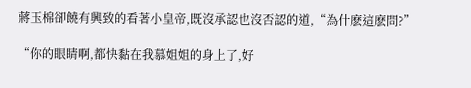蔣玉棉卻饒有興致的看著小皇帝,既沒承認也沒否認的道,“為什麽這麽問?”

“你的眼睛啊,都快黏在我慕姐姐的身上了,好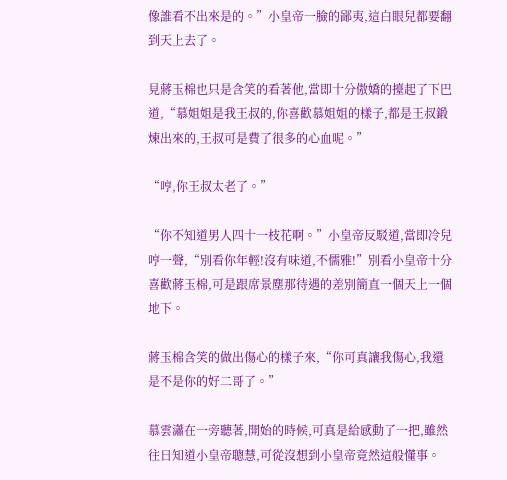像誰看不出來是的。”小皇帝一臉的鄙夷,這白眼兒都要翻到天上去了。

見蔣玉棉也只是含笑的看著他,當即十分傲嬌的擡起了下巴道,“慕姐姐是我王叔的,你喜歡慕姐姐的樣子,都是王叔鍛煉出來的,王叔可是費了很多的心血呢。”

“哼,你王叔太老了。”

“你不知道男人四十一枝花啊。”小皇帝反駁道,當即冷兒哼一聲,“別看你年輕!沒有味道,不儒雅!”別看小皇帝十分喜歡蔣玉棉,可是跟席景塵那待遇的差別簡直一個天上一個地下。

蔣玉棉含笑的做出傷心的樣子來,“你可真讓我傷心,我還是不是你的好二哥了。”

慕雲瀟在一旁聽著,開始的時候,可真是給感動了一把,雖然往日知道小皇帝聰慧,可從沒想到小皇帝竟然這般懂事。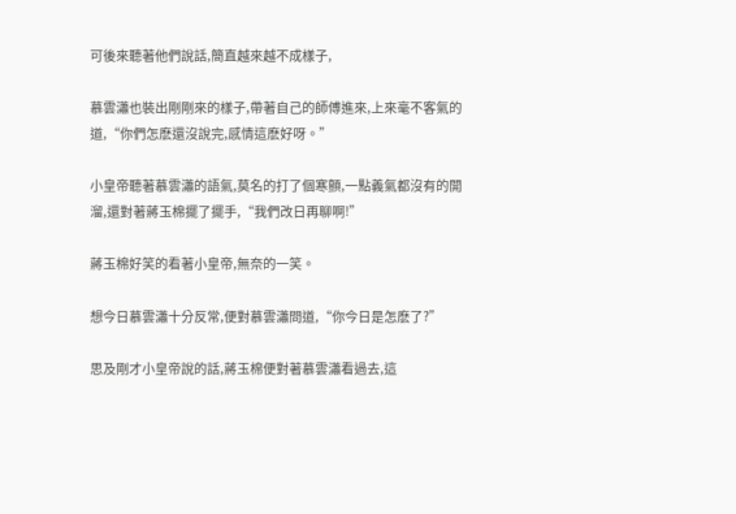可後來聽著他們說話,簡直越來越不成樣子,

慕雲瀟也裝出剛剛來的樣子,帶著自己的師傅進來,上來毫不客氣的道,“你們怎麽還沒說完,感情這麽好呀。”

小皇帝聽著慕雲瀟的語氣,莫名的打了個寒顫,一點義氣都沒有的開溜,還對著蔣玉棉擺了擺手,“我們改日再聊啊!”

蔣玉棉好笑的看著小皇帝,無奈的一笑。

想今日慕雲瀟十分反常,便對慕雲瀟問道,“你今日是怎麽了?”

思及剛才小皇帝說的話,蔣玉棉便對著慕雲瀟看過去,這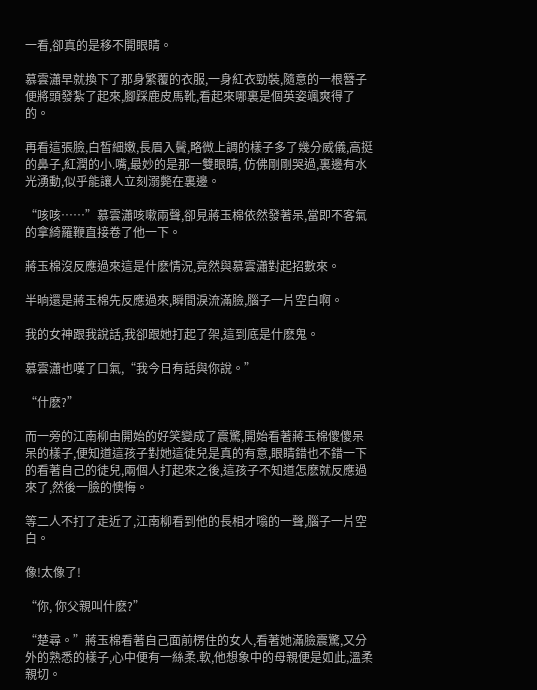一看,卻真的是移不開眼睛。

慕雲瀟早就換下了那身繁覆的衣服,一身紅衣勁裝,隨意的一根簪子便將頭發紮了起來,腳踩鹿皮馬靴,看起來哪裏是個英姿颯爽得了的。

再看這張臉,白皙細嫩,長眉入鬢,略微上調的樣子多了幾分威儀,高挺的鼻子,紅潤的小.嘴,最妙的是那一雙眼睛, 仿佛剛剛哭過,裏邊有水光湧動,似乎能讓人立刻溺斃在裏邊。

“咳咳……”慕雲瀟咳嗽兩聲,卻見蔣玉棉依然發著呆,當即不客氣的拿綺羅鞭直接卷了他一下。

蔣玉棉沒反應過來這是什麽情況,竟然與慕雲瀟對起招數來。

半晌還是蔣玉棉先反應過來,瞬間淚流滿臉,腦子一片空白啊。

我的女神跟我說話,我卻跟她打起了架,這到底是什麽鬼。

慕雲瀟也嘆了口氣,“我今日有話與你說。”

“什麽?”

而一旁的江南柳由開始的好笑變成了震驚,開始看著蔣玉棉傻傻呆呆的樣子,便知道這孩子對她這徒兒是真的有意,眼睛錯也不錯一下的看著自己的徒兒,兩個人打起來之後,這孩子不知道怎麽就反應過來了,然後一臉的懊悔。

等二人不打了走近了,江南柳看到他的長相才嗡的一聲,腦子一片空白。

像!太像了!

“你, 你父親叫什麽?”

“楚尋。”蔣玉棉看著自己面前楞住的女人,看著她滿臉震驚,又分外的熟悉的樣子,心中便有一絲柔.軟,他想象中的母親便是如此,溫柔親切。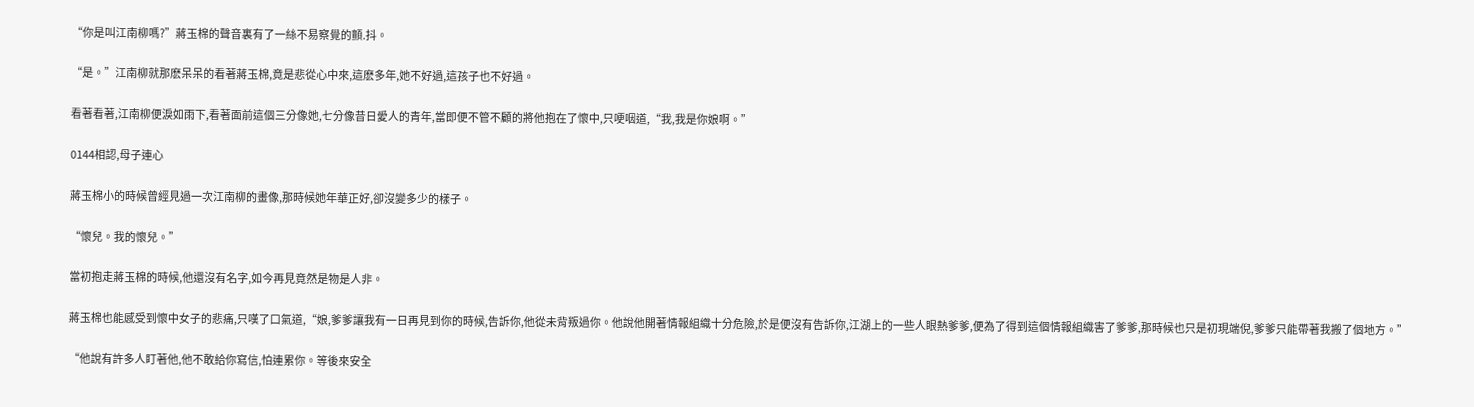“你是叫江南柳嗎?”蔣玉棉的聲音裏有了一絲不易察覺的顫.抖。

“是。”江南柳就那麽呆呆的看著蔣玉棉,竟是悲從心中來,這麽多年,她不好過,這孩子也不好過。

看著看著,江南柳便淚如雨下,看著面前這個三分像她,七分像昔日愛人的青年,當即便不管不顧的將他抱在了懷中,只哽咽道,“我,我是你娘啊。”

0144相認,母子連心

蔣玉棉小的時候曾經見過一次江南柳的畫像,那時候她年華正好,卻沒變多少的樣子。

“懷兒。我的懷兒。”

當初抱走蔣玉棉的時候,他還沒有名字,如今再見竟然是物是人非。

蔣玉棉也能感受到懷中女子的悲痛,只嘆了口氣道,“娘,爹爹讓我有一日再見到你的時候,告訴你,他從未背叛過你。他說他開著情報組織十分危險,於是便沒有告訴你,江湖上的一些人眼熱爹爹,便為了得到這個情報組織害了爹爹,那時候也只是初現端倪,爹爹只能帶著我搬了個地方。”

“他說有許多人盯著他,他不敢給你寫信,怕連累你。等後來安全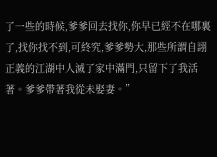了一些的時候,爹爹回去找你,你早已經不在哪裏了,找你找不到,可終究,爹爹勢大,那些所謂自詡正義的江湖中人滅了家中滿門,只留下了我活著。爹爹帶著我從未娶妻。”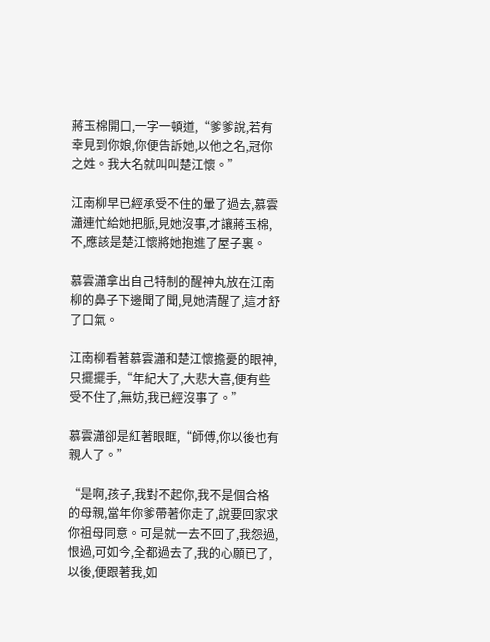蔣玉棉開口,一字一頓道,“爹爹說,若有幸見到你娘,你便告訴她,以他之名,冠你之姓。我大名就叫叫楚江懷。”

江南柳早已經承受不住的暈了過去,慕雲瀟連忙給她把脈,見她沒事,才讓蔣玉棉,不,應該是楚江懷將她抱進了屋子裏。

慕雲瀟拿出自己特制的醒神丸放在江南柳的鼻子下邊聞了聞,見她清醒了,這才舒了口氣。

江南柳看著慕雲瀟和楚江懷擔憂的眼神,只擺擺手,“年紀大了,大悲大喜,便有些受不住了,無妨,我已經沒事了。”

慕雲瀟卻是紅著眼眶,“師傅,你以後也有親人了。”

“是啊,孩子,我對不起你,我不是個合格的母親,當年你爹帶著你走了,說要回家求你祖母同意。可是就一去不回了,我怨過,恨過,可如今,全都過去了,我的心願已了,以後,便跟著我,如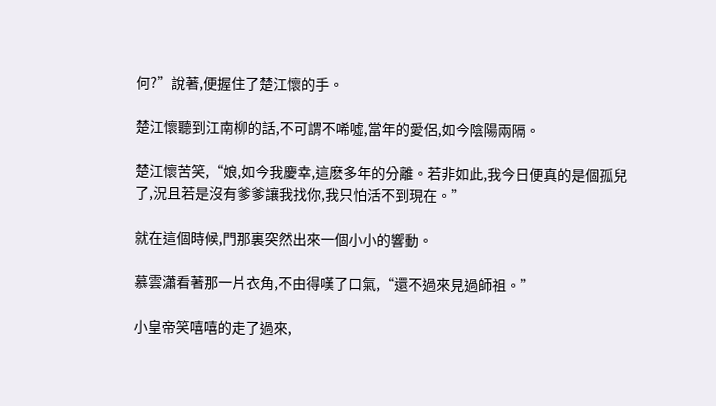何?”說著,便握住了楚江懷的手。

楚江懷聽到江南柳的話,不可謂不唏噓,當年的愛侶,如今陰陽兩隔。

楚江懷苦笑,“娘,如今我慶幸,這麽多年的分離。若非如此,我今日便真的是個孤兒了,況且若是沒有爹爹讓我找你,我只怕活不到現在。”

就在這個時候,門那裏突然出來一個小小的響動。

慕雲瀟看著那一片衣角,不由得嘆了口氣,“還不過來見過師祖。”

小皇帝笑嘻嘻的走了過來,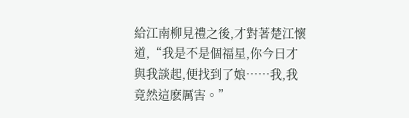給江南柳見禮之後,才對著楚江懷道,“我是不是個福星,你今日才與我談起,便找到了娘……我,我竟然這麽厲害。”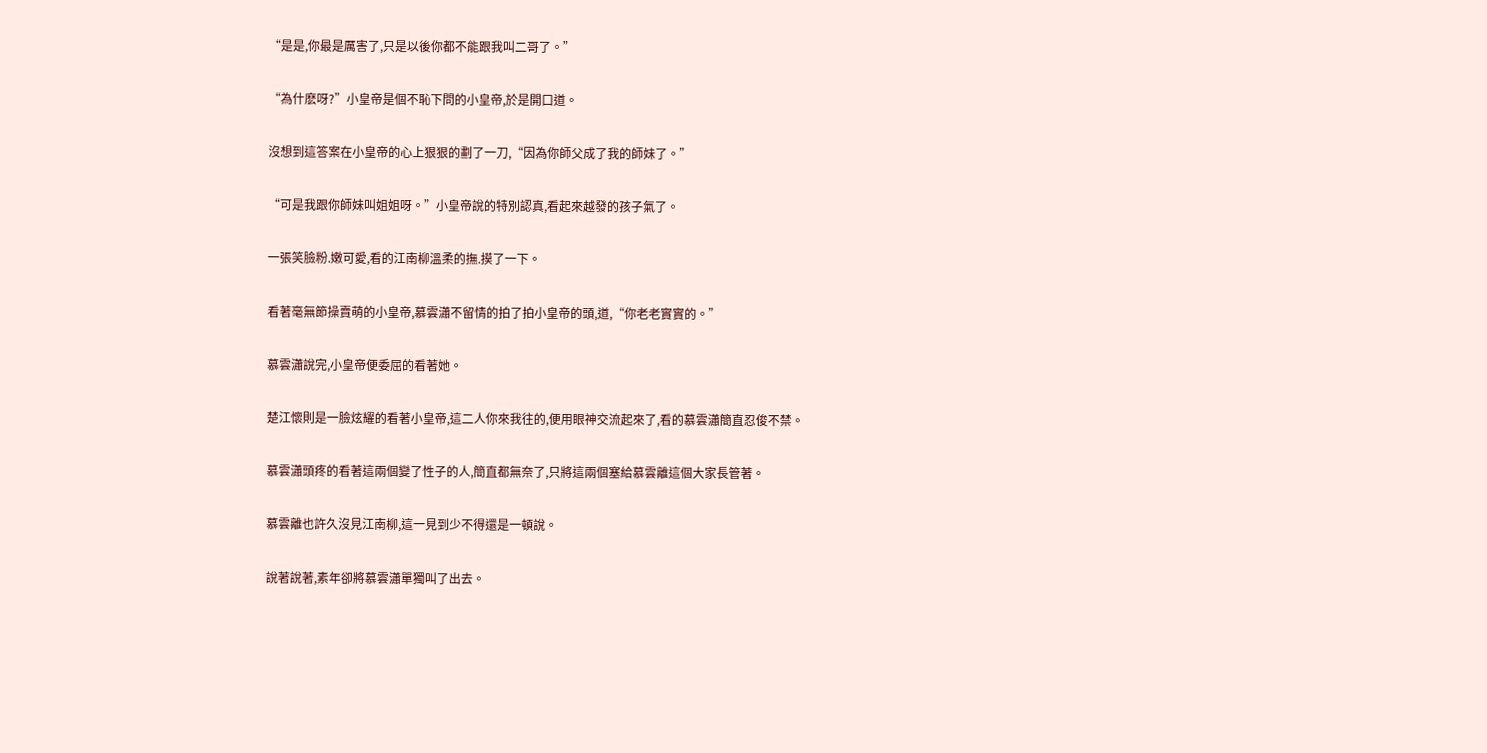“是是,你最是厲害了,只是以後你都不能跟我叫二哥了。”

“為什麽呀?”小皇帝是個不恥下問的小皇帝,於是開口道。

沒想到這答案在小皇帝的心上狠狠的劃了一刀,“因為你師父成了我的師妹了。”

“可是我跟你師妹叫姐姐呀。”小皇帝說的特別認真,看起來越發的孩子氣了。

一張笑臉粉.嫩可愛,看的江南柳溫柔的撫.摸了一下。

看著毫無節操賣萌的小皇帝,慕雲瀟不留情的拍了拍小皇帝的頭,道,“你老老實實的。”

慕雲瀟說完,小皇帝便委屈的看著她。

楚江懷則是一臉炫耀的看著小皇帝,這二人你來我往的,便用眼神交流起來了,看的慕雲瀟簡直忍俊不禁。

慕雲瀟頭疼的看著這兩個變了性子的人,簡直都無奈了,只將這兩個塞給慕雲離這個大家長管著。

慕雲離也許久沒見江南柳,這一見到少不得還是一頓說。

說著說著,素年卻將慕雲瀟單獨叫了出去。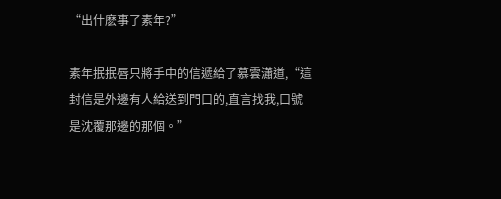“出什麽事了素年?”

素年抿抿唇只將手中的信遞給了慕雲瀟道,“這封信是外邊有人給送到門口的,直言找我,口號是沈覆那邊的那個。”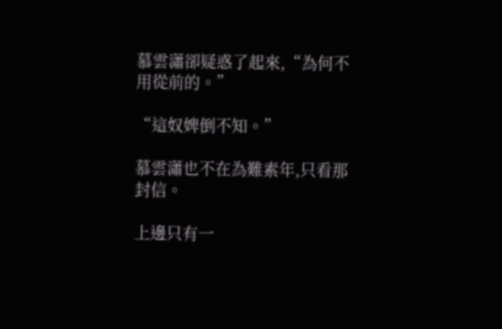慕雲瀟卻疑惑了起來,“為何不用從前的。”

“這奴婢倒不知。”

慕雲瀟也不在為難素年,只看那封信。

上邊只有一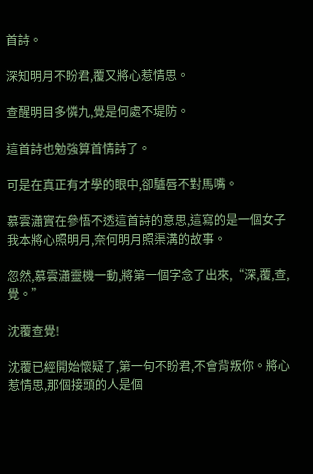首詩。

深知明月不盼君,覆又將心惹情思。

查醒明目多憐九,覺是何處不堤防。

這首詩也勉強算首情詩了。

可是在真正有才學的眼中,卻驢唇不對馬嘴。

慕雲瀟實在參悟不透這首詩的意思,這寫的是一個女子我本將心照明月,奈何明月照渠溝的故事。

忽然,慕雲瀟靈機一動,將第一個字念了出來,“深,覆,查,覺。”

沈覆查覺!

沈覆已經開始懷疑了,第一句不盼君,不會背叛你。將心惹情思,那個接頭的人是個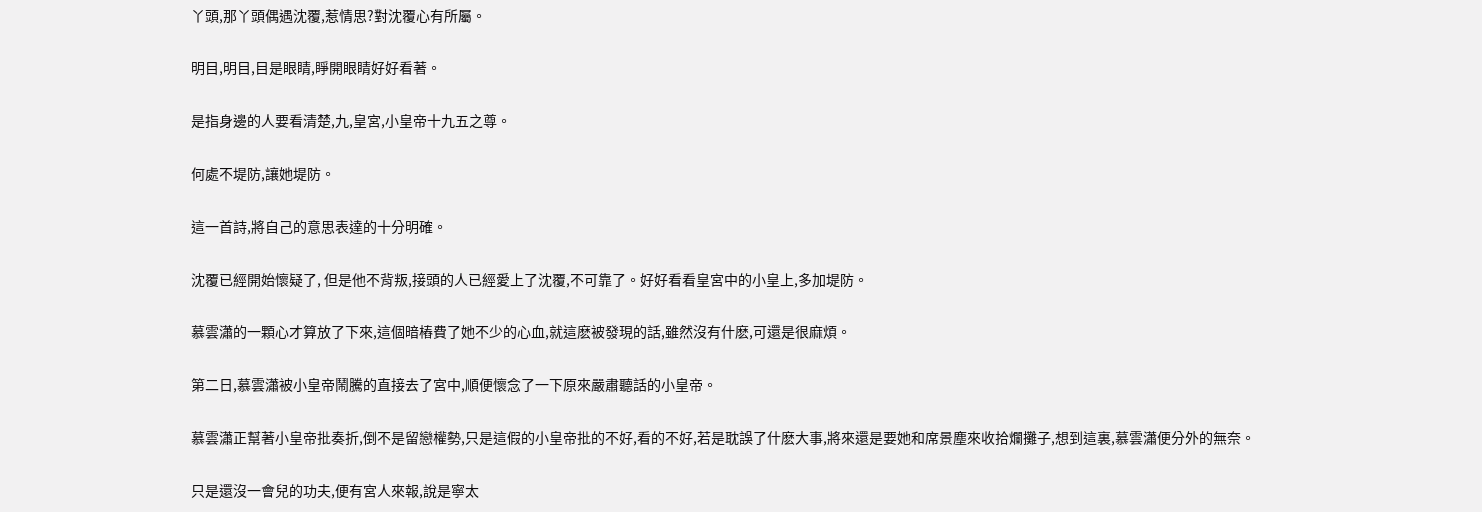丫頭,那丫頭偶遇沈覆,惹情思?對沈覆心有所屬。

明目,明目,目是眼睛,睜開眼睛好好看著。

是指身邊的人要看清楚,九,皇宮,小皇帝十九五之尊。

何處不堤防,讓她堤防。

這一首詩,將自己的意思表達的十分明確。

沈覆已經開始懷疑了, 但是他不背叛,接頭的人已經愛上了沈覆,不可靠了。好好看看皇宮中的小皇上,多加堤防。

慕雲瀟的一顆心才算放了下來,這個暗樁費了她不少的心血,就這麽被發現的話,雖然沒有什麽,可還是很麻煩。

第二日,慕雲瀟被小皇帝鬧騰的直接去了宮中,順便懷念了一下原來嚴肅聽話的小皇帝。

慕雲瀟正幫著小皇帝批奏折,倒不是留戀權勢,只是這假的小皇帝批的不好,看的不好,若是耽誤了什麽大事,將來還是要她和席景塵來收拾爛攤子,想到這裏,慕雲瀟便分外的無奈。

只是還沒一會兒的功夫,便有宮人來報,說是寧太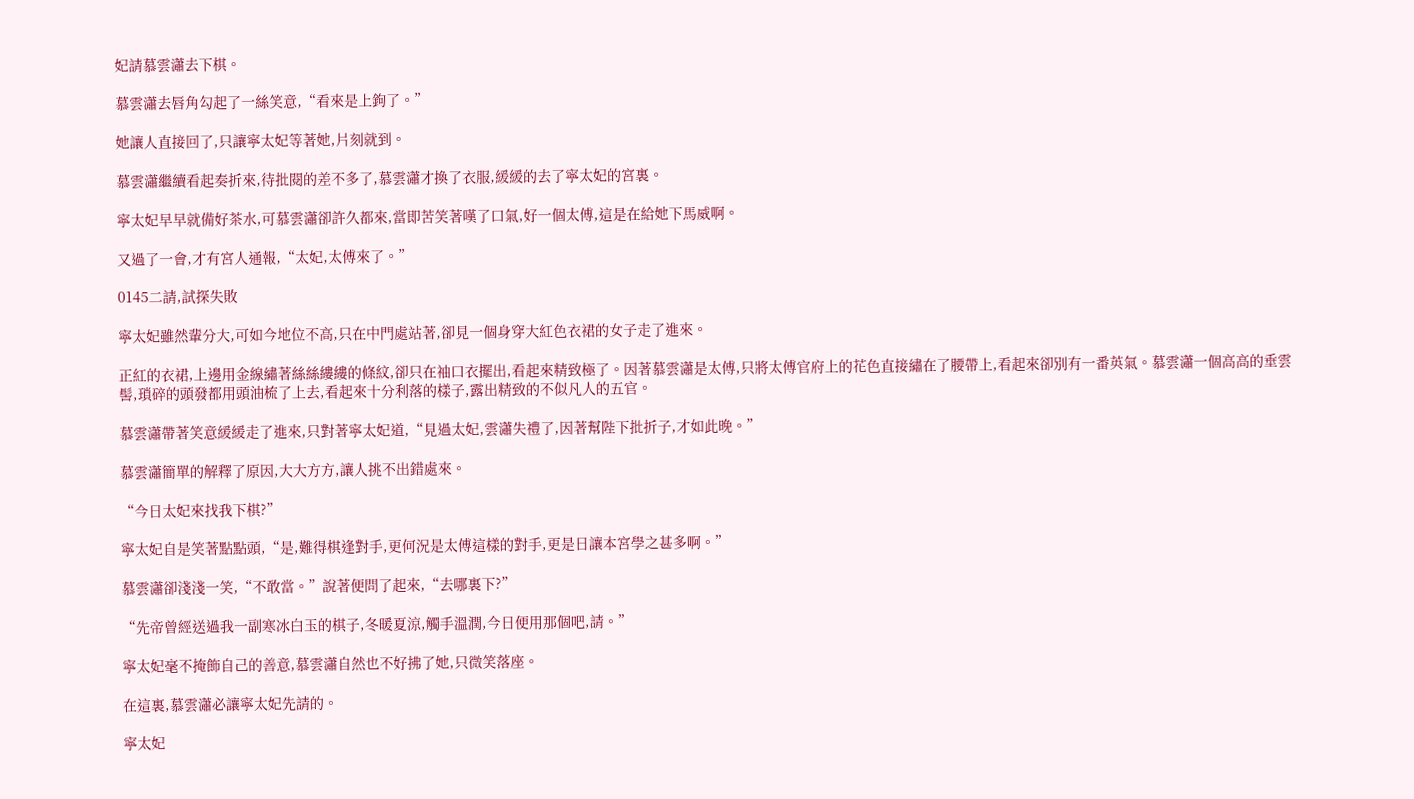妃請慕雲瀟去下棋。

慕雲瀟去唇角勾起了一絲笑意,“看來是上鉤了。”

她讓人直接回了,只讓寧太妃等著她,片刻就到。

慕雲瀟繼續看起奏折來,待批閱的差不多了,慕雲瀟才換了衣服,緩緩的去了寧太妃的宮裏。

寧太妃早早就備好茶水,可慕雲瀟卻許久都來,當即苦笑著嘆了口氣,好一個太傅,這是在給她下馬威啊。

又過了一會,才有宮人通報,“太妃,太傅來了。”

0145二請,試探失敗

寧太妃雖然輩分大,可如今地位不高,只在中門處站著,卻見一個身穿大紅色衣裙的女子走了進來。

正紅的衣裙,上邊用金線繡著絲絲縷縷的條紋,卻只在袖口衣擺出,看起來精致極了。因著慕雲瀟是太傅,只將太傅官府上的花色直接繡在了腰帶上,看起來卻別有一番英氣。慕雲瀟一個高高的垂雲髻,瑣碎的頭發都用頭油梳了上去,看起來十分利落的樣子,露出精致的不似凡人的五官。

慕雲瀟帶著笑意緩緩走了進來,只對著寧太妃道,“見過太妃,雲瀟失禮了,因著幫陛下批折子,才如此晚。”

慕雲瀟簡單的解釋了原因,大大方方,讓人挑不出錯處來。

“今日太妃來找我下棋?”

寧太妃自是笑著點點頭,“是,難得棋逢對手,更何況是太傅這樣的對手,更是日讓本宮學之甚多啊。”

慕雲瀟卻淺淺一笑,“不敢當。”說著便問了起來,“去哪裏下?”

“先帝曾經送過我一副寒冰白玉的棋子,冬暖夏涼,觸手溫潤,今日便用那個吧,請。”

寧太妃毫不掩飾自己的善意,慕雲瀟自然也不好拂了她,只微笑落座。

在這裏,慕雲瀟必讓寧太妃先請的。

寧太妃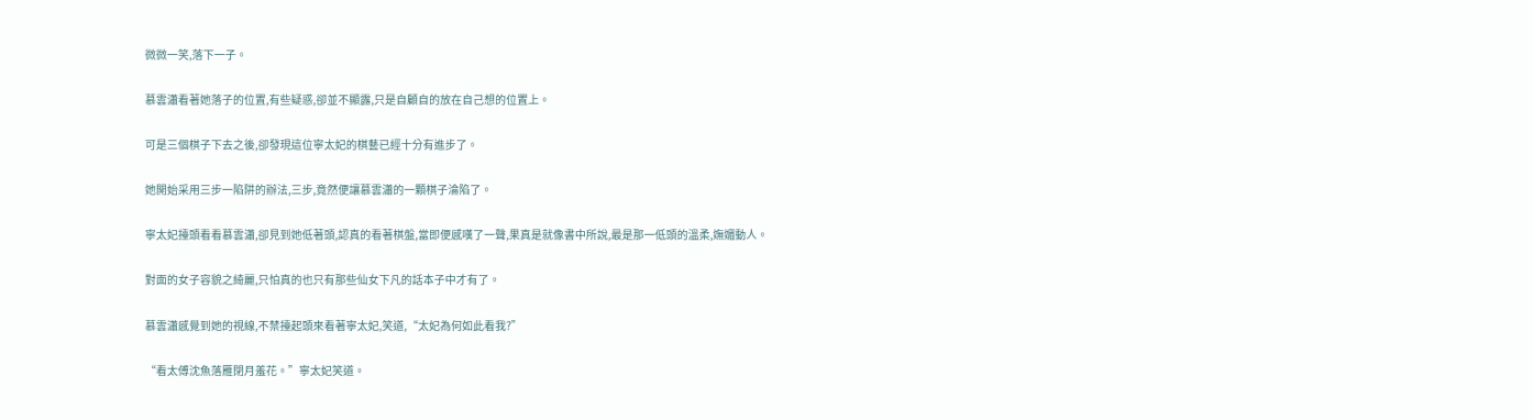微微一笑,落下一子。

慕雲瀟看著她落子的位置,有些疑惑,卻並不顯露,只是自顧自的放在自己想的位置上。

可是三個棋子下去之後,卻發現這位寧太妃的棋藝已經十分有進步了。

她開始采用三步一陷阱的辦法,三步,竟然便讓慕雲瀟的一顆棋子淪陷了。

寧太妃擡頭看看慕雲瀟,卻見到她低著頭,認真的看著棋盤,當即便感嘆了一聲,果真是就像書中所說,最是那一低頭的溫柔,嫵媚動人。

對面的女子容貌之綺麗,只怕真的也只有那些仙女下凡的話本子中才有了。

慕雲瀟感覺到她的視線,不禁擡起頭來看著寧太妃,笑道,“太妃為何如此看我?”

“看太傅沈魚落雁閉月羞花。”寧太妃笑道。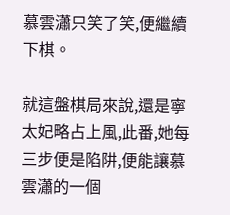慕雲瀟只笑了笑,便繼續下棋。

就這盤棋局來說,還是寧太妃略占上風,此番,她每三步便是陷阱,便能讓慕雲瀟的一個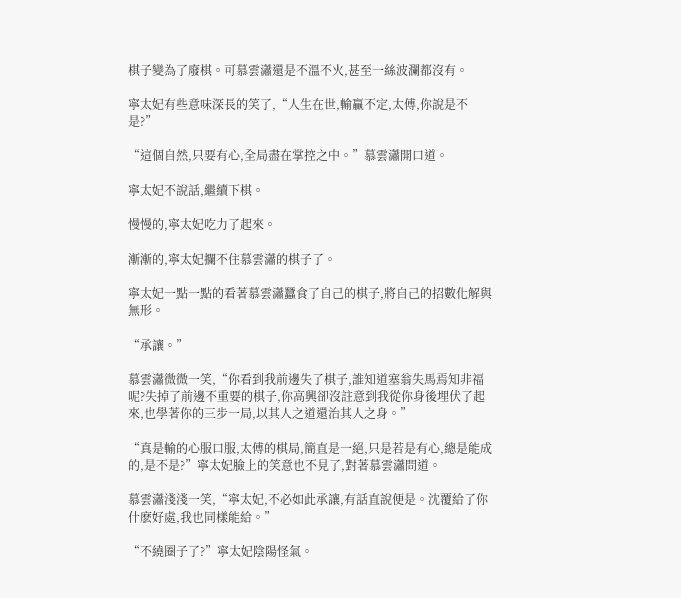棋子變為了廢棋。可慕雲瀟還是不溫不火,甚至一絲波瀾都沒有。

寧太妃有些意味深長的笑了,“人生在世,輸贏不定,太傅,你說是不是?”

“這個自然,只要有心,全局盡在掌控之中。”慕雲瀟開口道。

寧太妃不說話,繼續下棋。

慢慢的,寧太妃吃力了起來。

漸漸的,寧太妃攔不住慕雲瀟的棋子了。

寧太妃一點一點的看著慕雲瀟蠶食了自己的棋子,將自己的招數化解與無形。

“承讓。”

慕雲瀟微微一笑,“你看到我前邊失了棋子,誰知道塞翁失馬焉知非福呢?失掉了前邊不重要的棋子,你高興卻沒註意到我從你身後埋伏了起來,也學著你的三步一局,以其人之道還治其人之身。”

“真是輸的心服口服,太傅的棋局,簡直是一絕,只是若是有心,總是能成的,是不是?”寧太妃臉上的笑意也不見了,對著慕雲瀟問道。

慕雲瀟淺淺一笑,“寧太妃,不必如此承讓,有話直說便是。沈覆給了你什麽好處,我也同樣能給。”

“不繞圈子了?”寧太妃陰陽怪氣。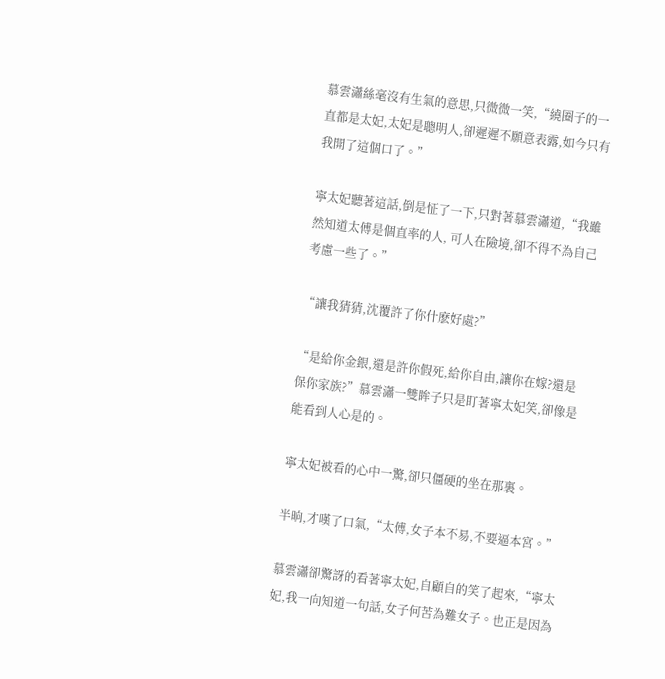慕雲瀟絲毫沒有生氣的意思,只微微一笑,“繞圈子的一直都是太妃,太妃是聰明人,卻遲遲不願意表露,如今只有我開了這個口了。”

寧太妃聽著這話,倒是怔了一下,只對著慕雲瀟道,“我雖然知道太傅是個直率的人, 可人在險境,卻不得不為自己考慮一些了。”

“讓我猜猜,沈覆許了你什麽好處?”

“是給你金銀,還是許你假死,給你自由,讓你在嫁?還是保你家族?”慕雲瀟一雙眸子只是盯著寧太妃笑,卻像是能看到人心是的。

寧太妃被看的心中一驚,卻只僵硬的坐在那裏。

半晌,才嘆了口氣,“太傅,女子本不易,不要逼本宮。”

慕雲瀟卻驚訝的看著寧太妃,自顧自的笑了起來,“寧太妃,我一向知道一句話,女子何苦為難女子。也正是因為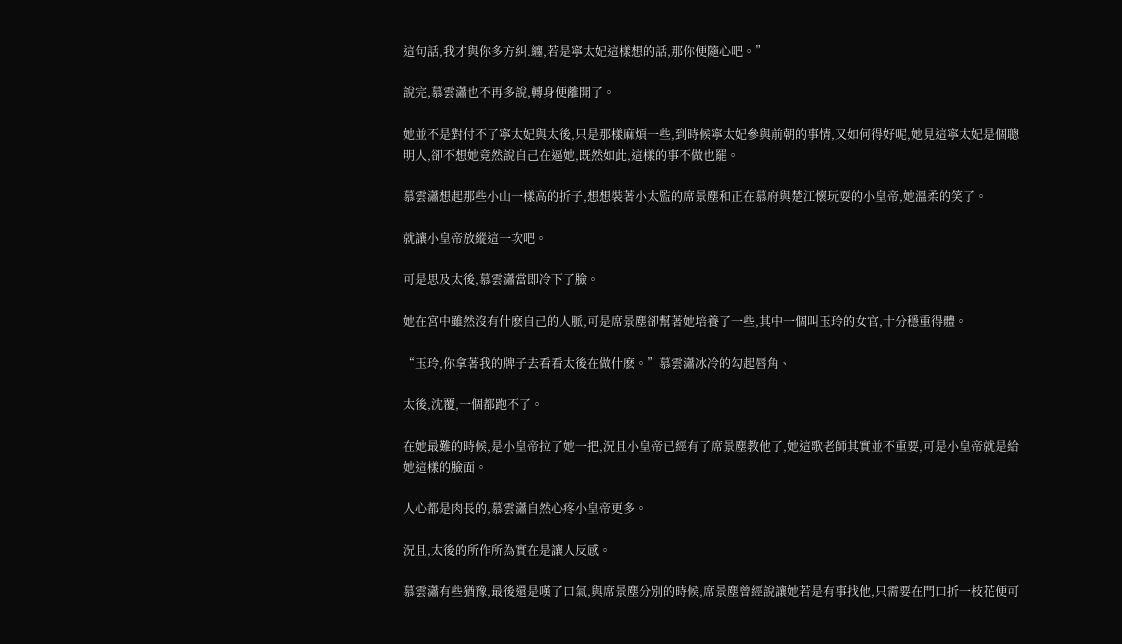這句話,我才與你多方糾.纏,若是寧太妃這樣想的話,那你便隨心吧。”

說完,慕雲瀟也不再多說,轉身便離開了。

她並不是對付不了寧太妃與太後,只是那樣麻煩一些,到時候寧太妃參與前朝的事情,又如何得好呢,她見這寧太妃是個聰明人,卻不想她竟然說自己在逼她,既然如此,這樣的事不做也罷。

慕雲瀟想起那些小山一樣高的折子,想想裝著小太監的席景塵和正在慕府與楚江懷玩耍的小皇帝,她溫柔的笑了。

就讓小皇帝放縱這一次吧。

可是思及太後,慕雲瀟當即冷下了臉。

她在宮中雖然沒有什麽自己的人脈,可是席景塵卻幫著她培養了一些,其中一個叫玉玲的女官,十分穩重得體。

“玉玲,你拿著我的牌子去看看太後在做什麽。”慕雲瀟冰冷的勾起唇角、

太後,沈覆,一個都跑不了。

在她最難的時候,是小皇帝拉了她一把,況且小皇帝已經有了席景塵教他了,她這歌老師其實並不重要,可是小皇帝就是給她這樣的臉面。

人心都是肉長的,慕雲瀟自然心疼小皇帝更多。

況且,太後的所作所為實在是讓人反感。

慕雲瀟有些猶豫,最後還是嘆了口氣,與席景塵分別的時候,席景塵曾經說讓她若是有事找他,只需要在門口折一枝花便可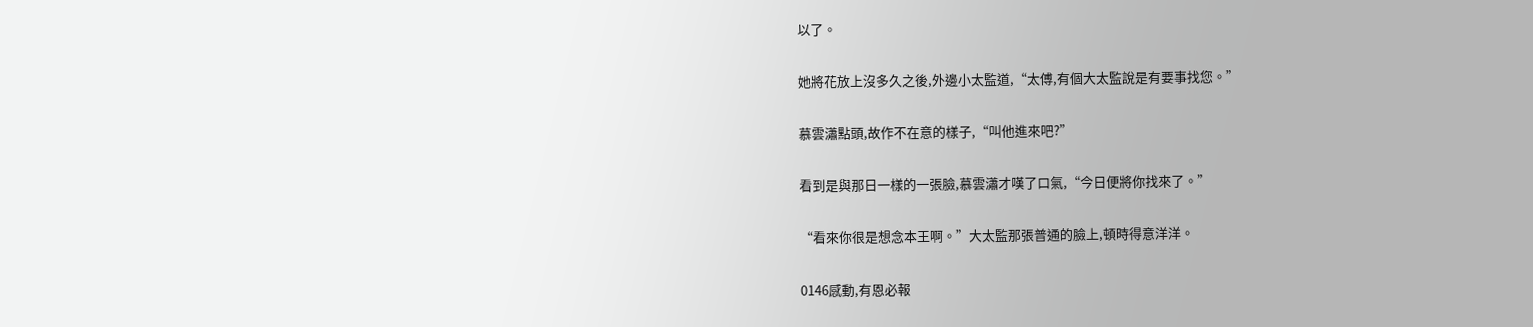以了。

她將花放上沒多久之後,外邊小太監道,“太傅,有個大太監說是有要事找您。”

慕雲瀟點頭,故作不在意的樣子,“叫他進來吧?”

看到是與那日一樣的一張臉,慕雲瀟才嘆了口氣,“今日便將你找來了。”

“看來你很是想念本王啊。”大太監那張普通的臉上,頓時得意洋洋。

0146感動,有恩必報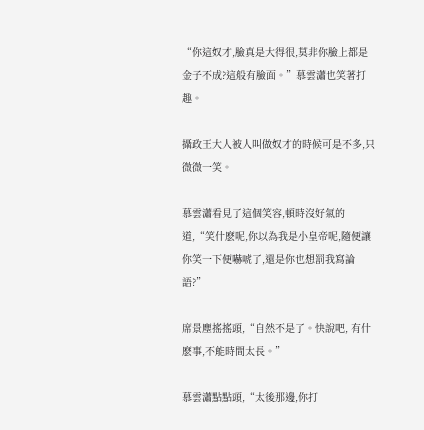“你這奴才,臉真是大得很,莫非你臉上都是金子不成?這般有臉面。”慕雲瀟也笑著打趣。

攝政王大人被人叫做奴才的時候可是不多,只微微一笑。

慕雲瀟看見了這個笑容,頓時沒好氣的道,“笑什麽呢,你以為我是小皇帝呢,隨便讓你笑一下便嚇唬了,還是你也想罰我寫論語?”

席景塵搖搖頭,“自然不是了。快說吧, 有什麽事,不能時間太長。”

慕雲瀟點點頭,“太後那邊,你打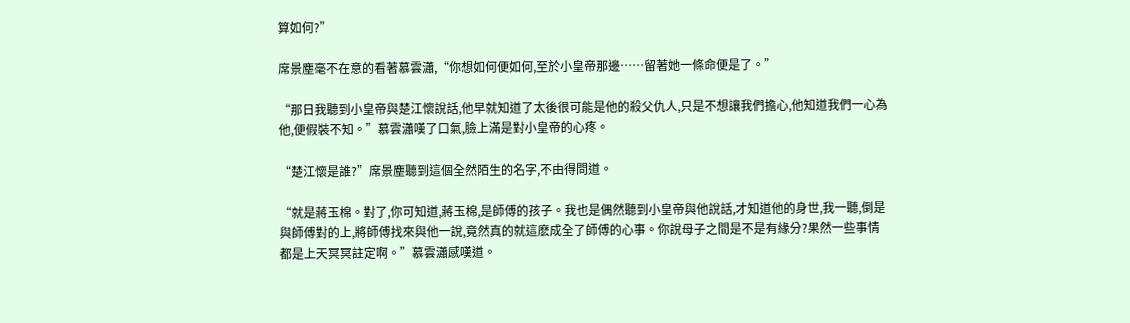算如何?”

席景塵毫不在意的看著慕雲瀟,“你想如何便如何,至於小皇帝那邊……留著她一條命便是了。”

“那日我聽到小皇帝與楚江懷說話,他早就知道了太後很可能是他的殺父仇人,只是不想讓我們擔心,他知道我們一心為他,便假裝不知。”慕雲瀟嘆了口氣,臉上滿是對小皇帝的心疼。

“楚江懷是誰?”席景塵聽到這個全然陌生的名字,不由得問道。

“就是蔣玉棉。對了,你可知道,蔣玉棉,是師傅的孩子。我也是偶然聽到小皇帝與他說話,才知道他的身世,我一聽,倒是與師傅對的上,將師傅找來與他一說,竟然真的就這麽成全了師傅的心事。你說母子之間是不是有緣分?果然一些事情都是上天冥冥註定啊。”慕雲瀟感嘆道。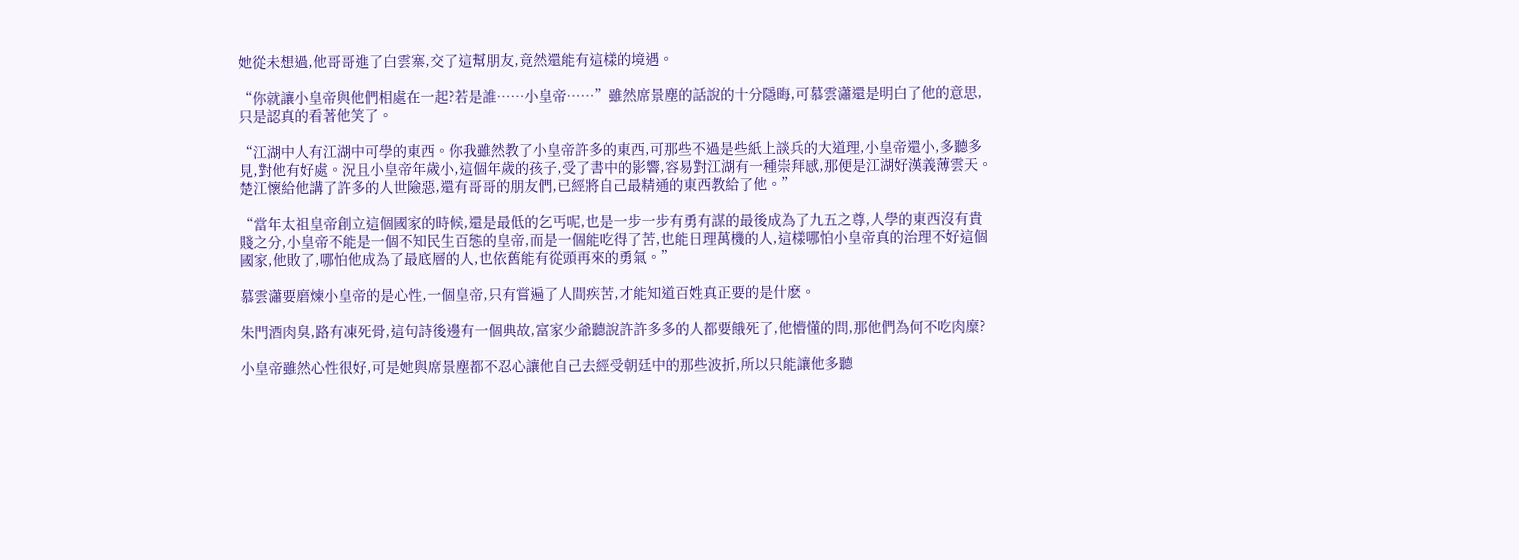她從未想過,他哥哥進了白雲寨,交了這幫朋友,竟然還能有這樣的境遇。

“你就讓小皇帝與他們相處在一起?若是誰……小皇帝……”雖然席景塵的話說的十分隱晦,可慕雲瀟還是明白了他的意思,只是認真的看著他笑了。

“江湖中人有江湖中可學的東西。你我雖然教了小皇帝許多的東西,可那些不過是些紙上談兵的大道理,小皇帝還小,多聽多見,對他有好處。況且小皇帝年歲小,這個年歲的孩子,受了書中的影響,容易對江湖有一種崇拜感,那便是江湖好漢義薄雲天。楚江懷給他講了許多的人世險惡,還有哥哥的朋友們,已經將自己最精通的東西教給了他。”

“當年太祖皇帝創立這個國家的時候,還是最低的乞丐呢,也是一步一步有勇有謀的最後成為了九五之尊,人學的東西沒有貴賤之分,小皇帝不能是一個不知民生百態的皇帝,而是一個能吃得了苦,也能日理萬機的人,這樣哪怕小皇帝真的治理不好這個國家,他敗了,哪怕他成為了最底層的人,也依舊能有從頭再來的勇氣。”

慕雲瀟要磨煉小皇帝的是心性,一個皇帝,只有嘗遍了人間疾苦,才能知道百姓真正要的是什麽。

朱門酒肉臭,路有凍死骨,這句詩後邊有一個典故,富家少爺聽說許許多多的人都要餓死了,他懵懂的問,那他們為何不吃肉糜?

小皇帝雖然心性很好,可是她與席景塵都不忍心讓他自己去經受朝廷中的那些波折,所以只能讓他多聽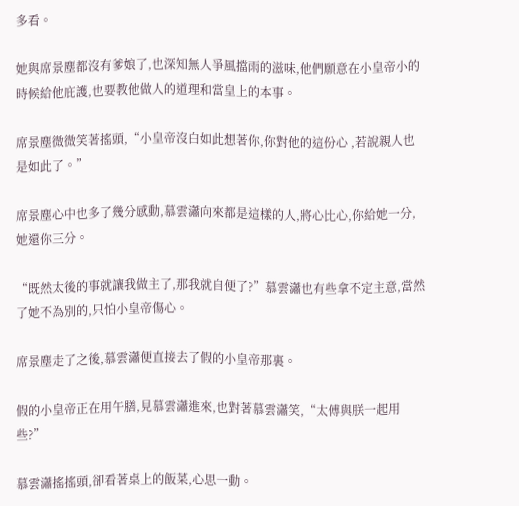多看。

她與席景塵都沒有爹娘了,也深知無人爭風擋雨的滋味,他們願意在小皇帝小的時候給他庇護,也要教他做人的道理和當皇上的本事。

席景塵微微笑著搖頭,“小皇帝沒白如此想著你,你對他的這份心 ,若說親人也是如此了。”

席景塵心中也多了幾分感動,慕雲瀟向來都是這樣的人,將心比心,你給她一分,她還你三分。

“既然太後的事就讓我做主了,那我就自便了?”慕雲瀟也有些拿不定主意,當然了她不為別的,只怕小皇帝傷心。

席景塵走了之後,慕雲瀟便直接去了假的小皇帝那裏。

假的小皇帝正在用午膳,見慕雲瀟進來,也對著慕雲瀟笑,“太傅與朕一起用些?”

慕雲瀟搖搖頭,卻看著桌上的飯菜,心思一動。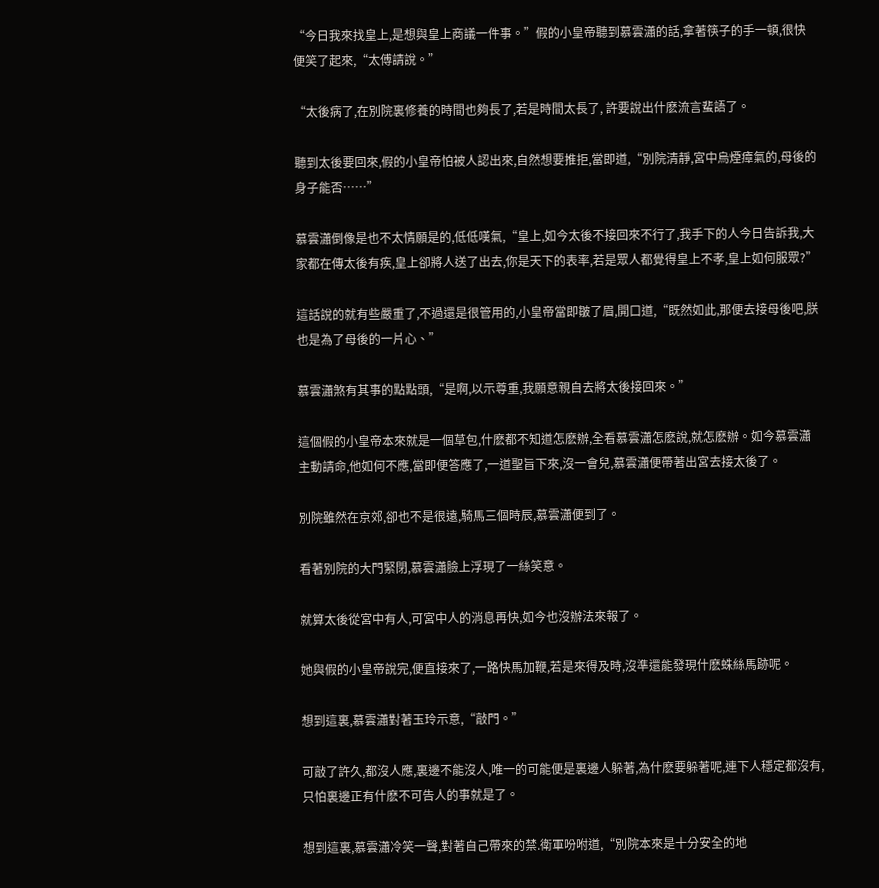“今日我來找皇上,是想與皇上商議一件事。”假的小皇帝聽到慕雲瀟的話,拿著筷子的手一頓,很快便笑了起來,“太傅請說。”

“太後病了,在別院裏修養的時間也夠長了,若是時間太長了, 許要說出什麽流言蜚語了。

聽到太後要回來,假的小皇帝怕被人認出來,自然想要推拒,當即道,“別院清靜,宮中烏煙瘴氣的,母後的身子能否……”

慕雲瀟倒像是也不太情願是的,低低嘆氣,“皇上,如今太後不接回來不行了,我手下的人今日告訴我,大家都在傳太後有疾,皇上卻將人送了出去,你是天下的表率,若是眾人都覺得皇上不孝,皇上如何服眾?”

這話說的就有些嚴重了,不過還是很管用的,小皇帝當即皺了眉,開口道,“既然如此,那便去接母後吧,朕也是為了母後的一片心、”

慕雲瀟煞有其事的點點頭,“是啊,以示尊重,我願意親自去將太後接回來。”

這個假的小皇帝本來就是一個草包,什麽都不知道怎麽辦,全看慕雲瀟怎麽說,就怎麽辦。如今慕雲瀟主動請命,他如何不應,當即便答應了,一道聖旨下來,沒一會兒,慕雲瀟便帶著出宮去接太後了。

別院雖然在京郊,卻也不是很遠,騎馬三個時辰,慕雲瀟便到了。

看著別院的大門緊閉,慕雲瀟臉上浮現了一絲笑意。

就算太後從宮中有人,可宮中人的消息再快,如今也沒辦法來報了。

她與假的小皇帝說完,便直接來了,一路快馬加鞭,若是來得及時,沒準還能發現什麽蛛絲馬跡呢。

想到這裏,慕雲瀟對著玉玲示意,“敲門。”

可敲了許久,都沒人應,裏邊不能沒人,唯一的可能便是裏邊人躲著,為什麽要躲著呢,連下人穩定都沒有,只怕裏邊正有什麽不可告人的事就是了。

想到這裏,慕雲瀟冷笑一聲,對著自己帶來的禁.衛軍吩咐道,“別院本來是十分安全的地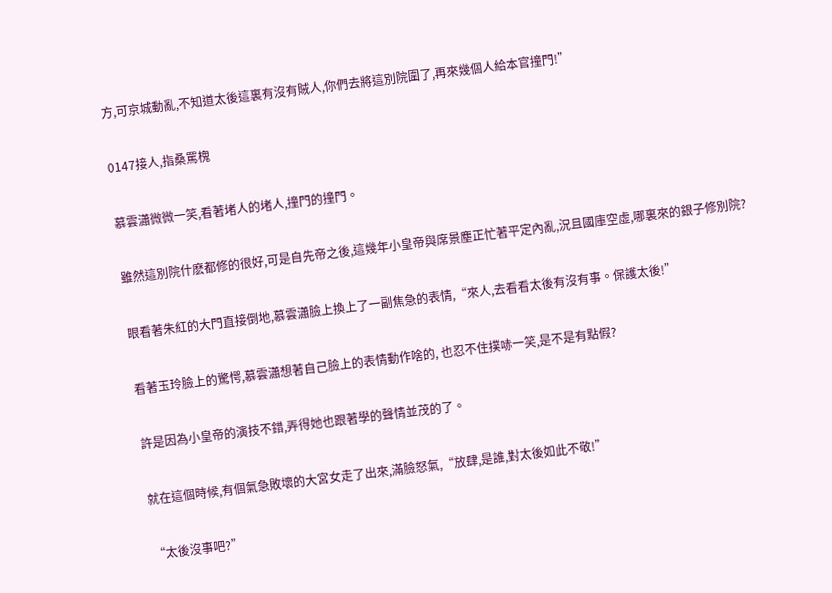方,可京城動亂,不知道太後這裏有沒有賊人,你們去將這別院圍了,再來幾個人給本官撞門!”

0147接人,指桑罵槐

慕雲瀟微微一笑,看著堵人的堵人,撞門的撞門。

雖然這別院什麽都修的很好,可是自先帝之後,這幾年小皇帝與席景塵正忙著平定內亂,況且國庫空虛,哪裏來的銀子修別院?

眼看著朱紅的大門直接倒地,慕雲瀟臉上換上了一副焦急的表情,“來人,去看看太後有沒有事。保護太後!”

看著玉玲臉上的驚愕,慕雲瀟想著自己臉上的表情動作啥的, 也忍不住撲哧一笑,是不是有點假?

許是因為小皇帝的演技不錯,弄得她也跟著學的聲情並茂的了。

就在這個時候,有個氣急敗壞的大宮女走了出來,滿臉怒氣,“放肆,是誰,對太後如此不敬!”

“太後沒事吧?”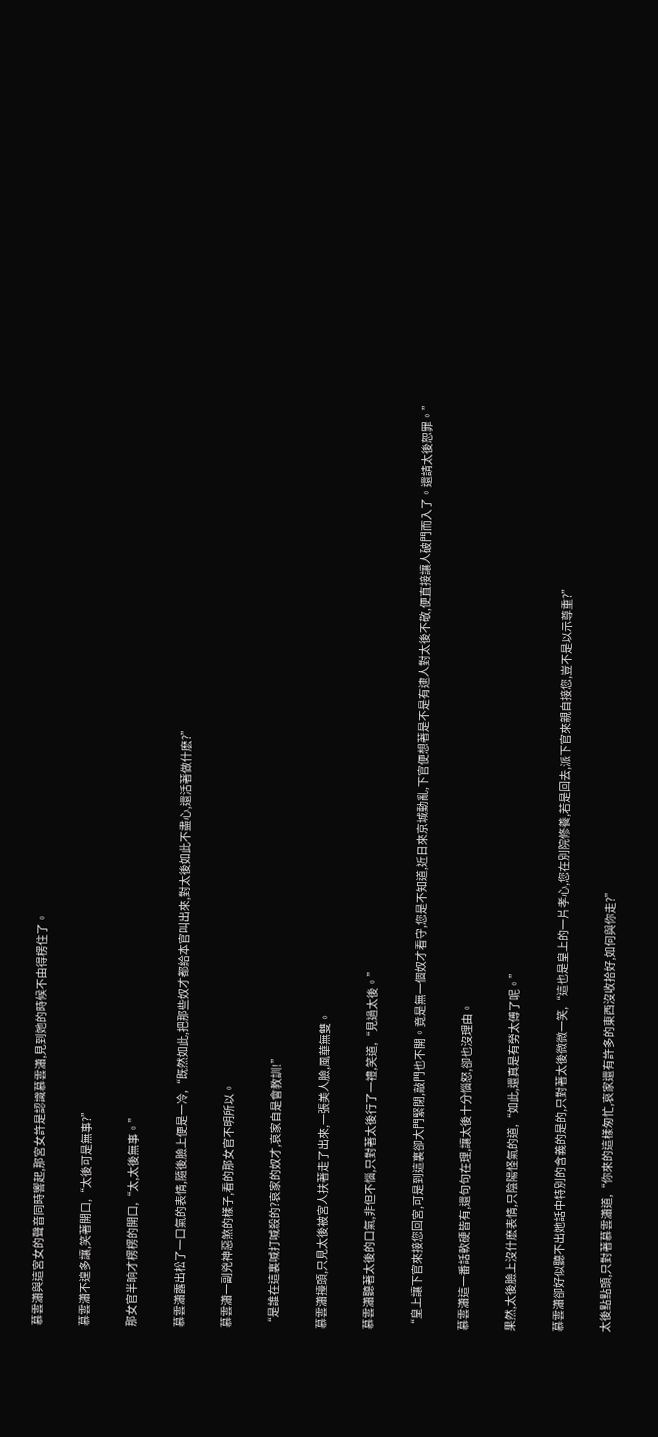慕雲瀟與這宮女的聲音同時響起,那宮女許是認識慕雲瀟,見到她的時候不由得楞住了。

慕雲瀟不遑多讓,笑著開口,“太後可是無事?”

那女官半晌才楞楞的開口,“太,太後無事。”

慕雲瀟露出松了一口氣的表情,隨後臉上便是一冷,“既然如此,把那些奴才都給本官叫出來,對太後如此不盡心,還活著做什麽?”

慕雲瀟一副兇神惡煞的樣子,看的那女官不明所以。

“是誰在這裏喊打喊殺的?哀家的奴才,哀家自是會教訓!”

慕雲瀟擡頭,只見太後被宮人扶著走了出來,一張美人臉,風華無雙。

慕雲瀟聽著太後的口氣,非但不惱,只對著太後行了一禮,笑道,“見過太後。”

“皇上讓下官來接您回宮,可是到這裏卻大門緊閉,敲門也不開。竟是無一個奴才看守,您是不知道,近日來京城動亂,下官便想著是不是有逮人對太後不敬,便直接讓人破門而入了。還請太後恕罪。”

慕雲瀟這一番話軟硬皆有,還句句在理,讓太後十分惱怒,卻也沒理由。

果然,太後臉上沒什麽表情,只陰陽怪氣的道,“如此,還真是有勞太傅了呢。”

慕雲瀟卻好似聽不出她話中特別的含義的是的,只對著太後微微一笑,“這也是皇上的一片孝心,您在別院修養,若是回去,派下官來親自接您,豈不是以示尊重?”

太後點點頭,只對著慕雲瀟道,“你來的這樣匆忙,哀家還有許多的東西沒收拾好,如何與你走?”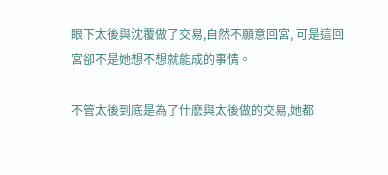眼下太後與沈覆做了交易,自然不願意回宮, 可是這回宮卻不是她想不想就能成的事情。

不管太後到底是為了什麽與太後做的交易,她都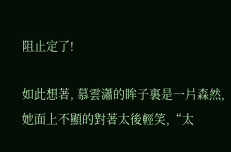阻止定了!

如此想著, 慕雲瀟的眸子裏是一片森然,她面上不顯的對著太後輕笑,“太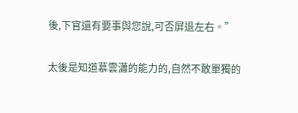後,下官還有要事與您說,可否屏退左右。”

太後是知道慕雲瀟的能力的,自然不敢單獨的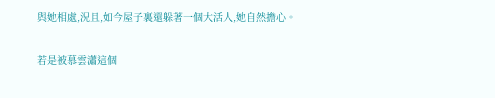與她相處,況且,如今屋子裏還躲著一個大活人,她自然擔心。

若是被慕雲瀟這個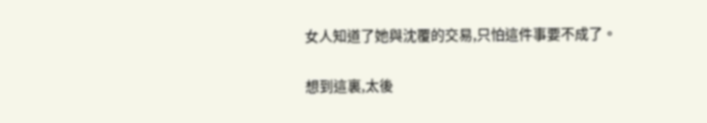女人知道了她與沈覆的交易,只怕這件事要不成了。

想到這裏,太後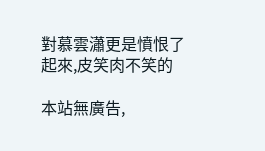對慕雲瀟更是憤恨了起來,皮笑肉不笑的

本站無廣告,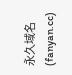永久域名(fanyan.cc)